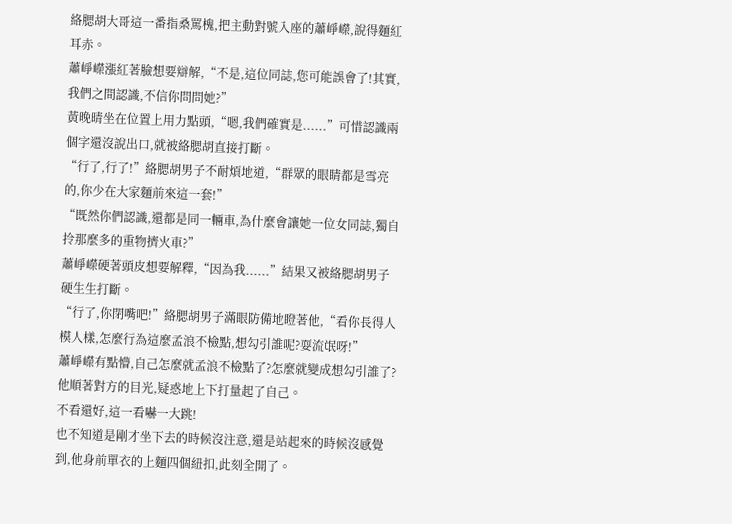絡腮胡大哥這一番指桑罵槐,把主動對號入座的蕭崢嶸,說得麵紅耳赤。
蕭崢嶸漲紅著臉想要辯解,“不是,這位同誌,您可能誤會了!其實,我們之間認識,不信你問問她?”
黃晚晴坐在位置上用力點頭,“嗯,我們確實是......”可惜認識兩個字還沒說出口,就被絡腮胡直接打斷。
“行了,行了!”絡腮胡男子不耐煩地道,“群眾的眼睛都是雪亮的,你少在大家麵前來這一套!”
“既然你們認識,還都是同一輛車,為什麼會讓她一位女同誌,獨自拎那麼多的重物擠火車?”
蕭崢嶸硬著頭皮想要解釋,“因為我......”結果又被絡腮胡男子硬生生打斷。
“行了,你閉嘴吧!”絡腮胡男子滿眼防備地瞪著他,“看你長得人模人樣,怎麼行為這麼孟浪不檢點,想勾引誰呢?耍流氓呀!”
蕭崢嶸有點懵,自己怎麼就孟浪不檢點了?怎麼就變成想勾引誰了?
他順著對方的目光,疑惑地上下打量起了自己。
不看還好,這一看嚇一大跳!
也不知道是剛才坐下去的時候沒注意,還是站起來的時候沒感覺到,他身前單衣的上麵四個紐扣,此刻全開了。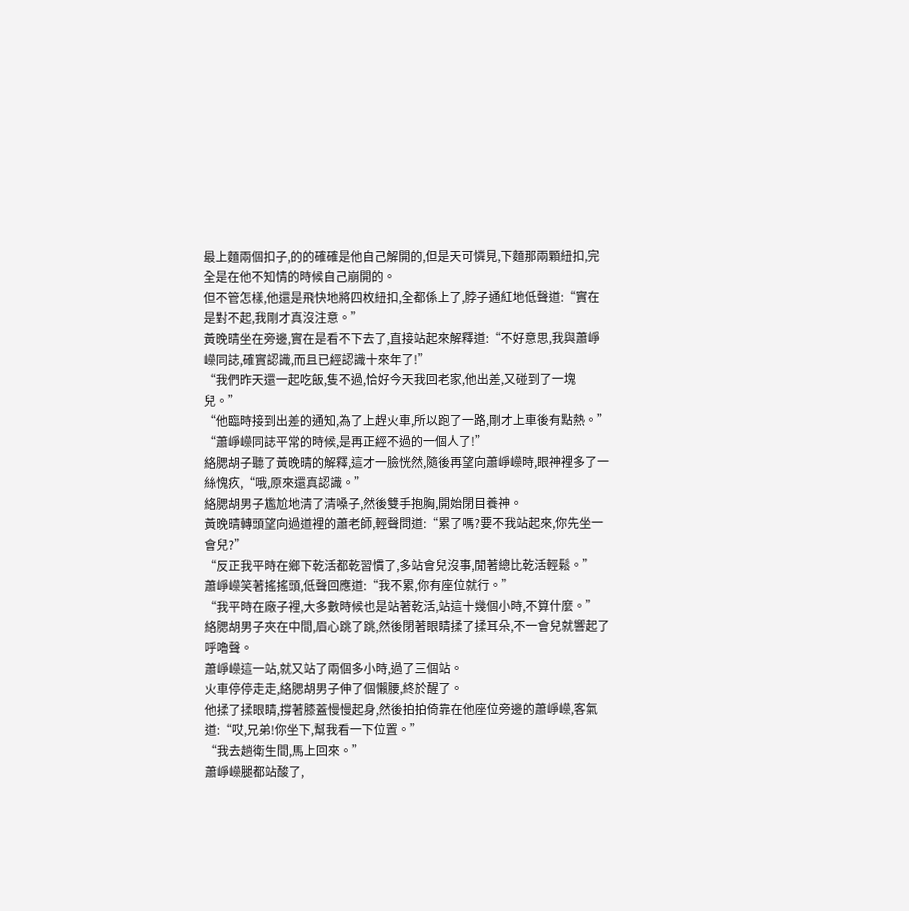最上麵兩個扣子,的的確確是他自己解開的,但是天可憐見,下麵那兩顆紐扣,完全是在他不知情的時候自己崩開的。
但不管怎樣,他還是飛快地將四枚紐扣,全都係上了,脖子通紅地低聲道:“實在是對不起,我剛才真沒注意。”
黃晚晴坐在旁邊,實在是看不下去了,直接站起來解釋道:“不好意思,我與蕭崢嶸同誌,確實認識,而且已經認識十來年了!”
“我們昨天還一起吃飯,隻不過,恰好今天我回老家,他出差,又碰到了一塊兒。”
“他臨時接到出差的通知,為了上趕火車,所以跑了一路,剛才上車後有點熱。”
“蕭崢嶸同誌平常的時候,是再正經不過的一個人了!”
絡腮胡子聽了黃晚晴的解釋,這才一臉恍然,隨後再望向蕭崢嶸時,眼神裡多了一絲愧疚,“哦,原來還真認識。”
絡腮胡男子尷尬地清了清嗓子,然後雙手抱胸,開始閉目養神。
黃晚晴轉頭望向過道裡的蕭老師,輕聲問道:“累了嗎?要不我站起來,你先坐一會兒?”
“反正我平時在鄉下乾活都乾習慣了,多站會兒沒事,閒著總比乾活輕鬆。”
蕭崢嶸笑著搖搖頭,低聲回應道:“我不累,你有座位就行。”
“我平時在廠子裡,大多數時候也是站著乾活,站這十幾個小時,不算什麼。”
絡腮胡男子夾在中間,眉心跳了跳,然後閉著眼睛揉了揉耳朵,不一會兒就響起了呼嚕聲。
蕭崢嶸這一站,就又站了兩個多小時,過了三個站。
火車停停走走,絡腮胡男子伸了個懶腰,終於醒了。
他揉了揉眼睛,撐著膝蓋慢慢起身,然後拍拍倚靠在他座位旁邊的蕭崢嶸,客氣道:“哎,兄弟!你坐下,幫我看一下位置。”
“我去趟衛生間,馬上回來。”
蕭崢嶸腿都站酸了,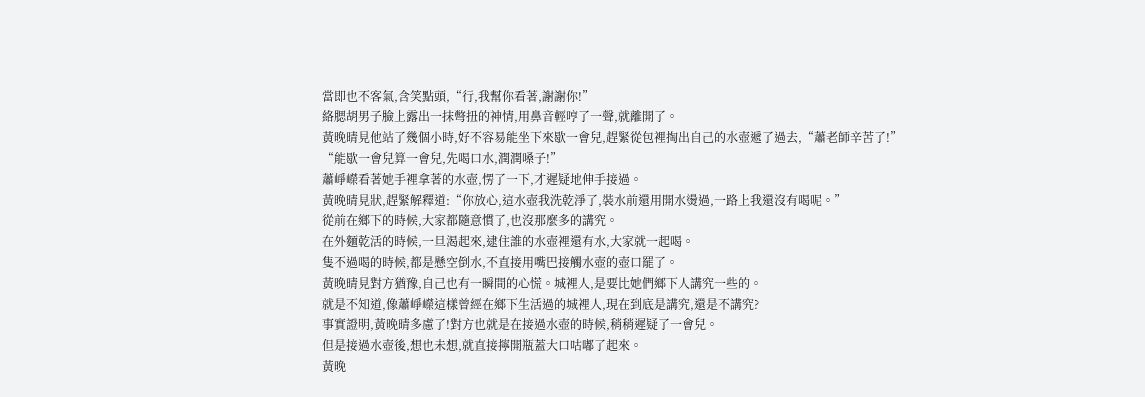當即也不客氣,含笑點頭,“行,我幫你看著,謝謝你!”
絡腮胡男子臉上露出一抹彆扭的神情,用鼻音輕哼了一聲,就離開了。
黃晚晴見他站了幾個小時,好不容易能坐下來歇一會兒,趕緊從包裡掏出自己的水壺遞了過去,“蕭老師辛苦了!”
“能歇一會兒算一會兒,先喝口水,潤潤嗓子!”
蕭崢嶸看著她手裡拿著的水壺,愣了一下,才遲疑地伸手接過。
黃晚晴見狀,趕緊解釋道:“你放心,這水壺我洗乾淨了,裝水前還用開水燙過,一路上我還沒有喝呢。”
從前在鄉下的時候,大家都隨意慣了,也沒那麼多的講究。
在外麵乾活的時候,一旦渴起來,逮住誰的水壺裡還有水,大家就一起喝。
隻不過喝的時候,都是懸空倒水,不直接用嘴巴接觸水壺的壺口罷了。
黃晚晴見對方猶豫,自己也有一瞬間的心慌。城裡人,是要比她們鄉下人講究一些的。
就是不知道,像蕭崢嶸這樣曾經在鄉下生活過的城裡人,現在到底是講究,還是不講究?
事實證明,黃晚晴多慮了!對方也就是在接過水壺的時候,稍稍遲疑了一會兒。
但是接過水壺後,想也未想,就直接擰開瓶蓋大口咕嘟了起來。
黃晚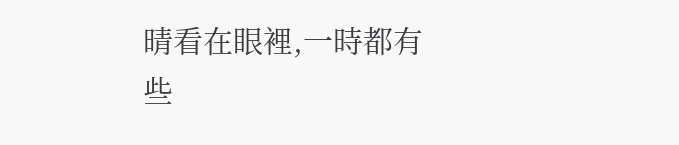晴看在眼裡,一時都有些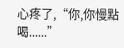心疼了,“你,你慢點喝......”